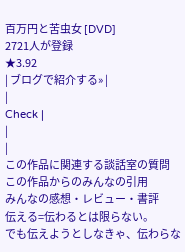百万円と苦虫女 [DVD]
2721人が登録
★3.92
| ブログで紹介する» |
|
Check |
|
|
この作品に関連する談話室の質問
この作品からのみんなの引用
みんなの感想・レビュー・書評
伝える=伝わるとは限らない。
でも伝えようとしなきゃ、伝わらな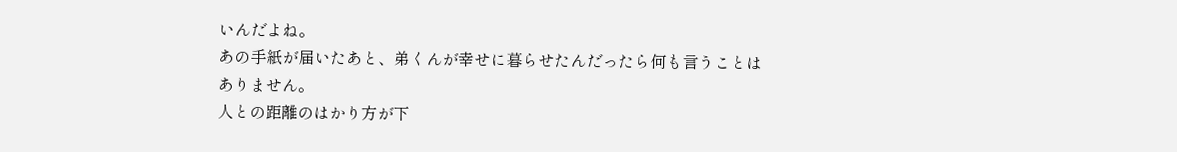いんだよね。
あの手紙が届いたあと、弟くんが幸せに暮らせたんだったら何も言うことはありません。
人との距離のはかり方が下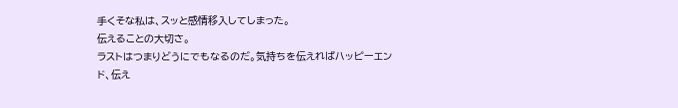手くそな私は、スッと感情移入してしまった。
伝えることの大切さ。
ラストはつまりどうにでもなるのだ。気持ちを伝えればハッピーエンド、伝え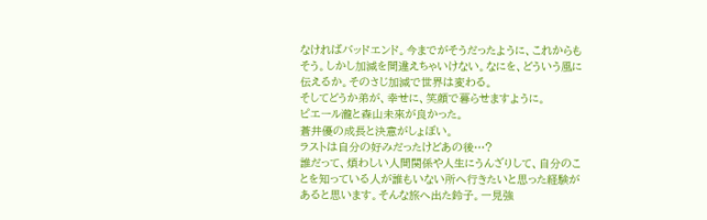なければバッドエンド。今までがそうだったように、これからもそう。しかし加減を間違えちゃいけない。なにを、どういう風に伝えるか。そのさじ加減で世界は変わる。
そしてどうか弟が、幸せに、笑顔で暮らせますように。
ピエール瀧と森山未來が良かった。
蒼井優の成長と決意がしょぼい。
ラストは自分の好みだったけどあの後…?
誰だって、煩わしい人間関係や人生にうんざりして、自分のことを知っている人が誰もいない所へ行きたいと思った経験があると思います。そんな旅へ出た鈴子。一見強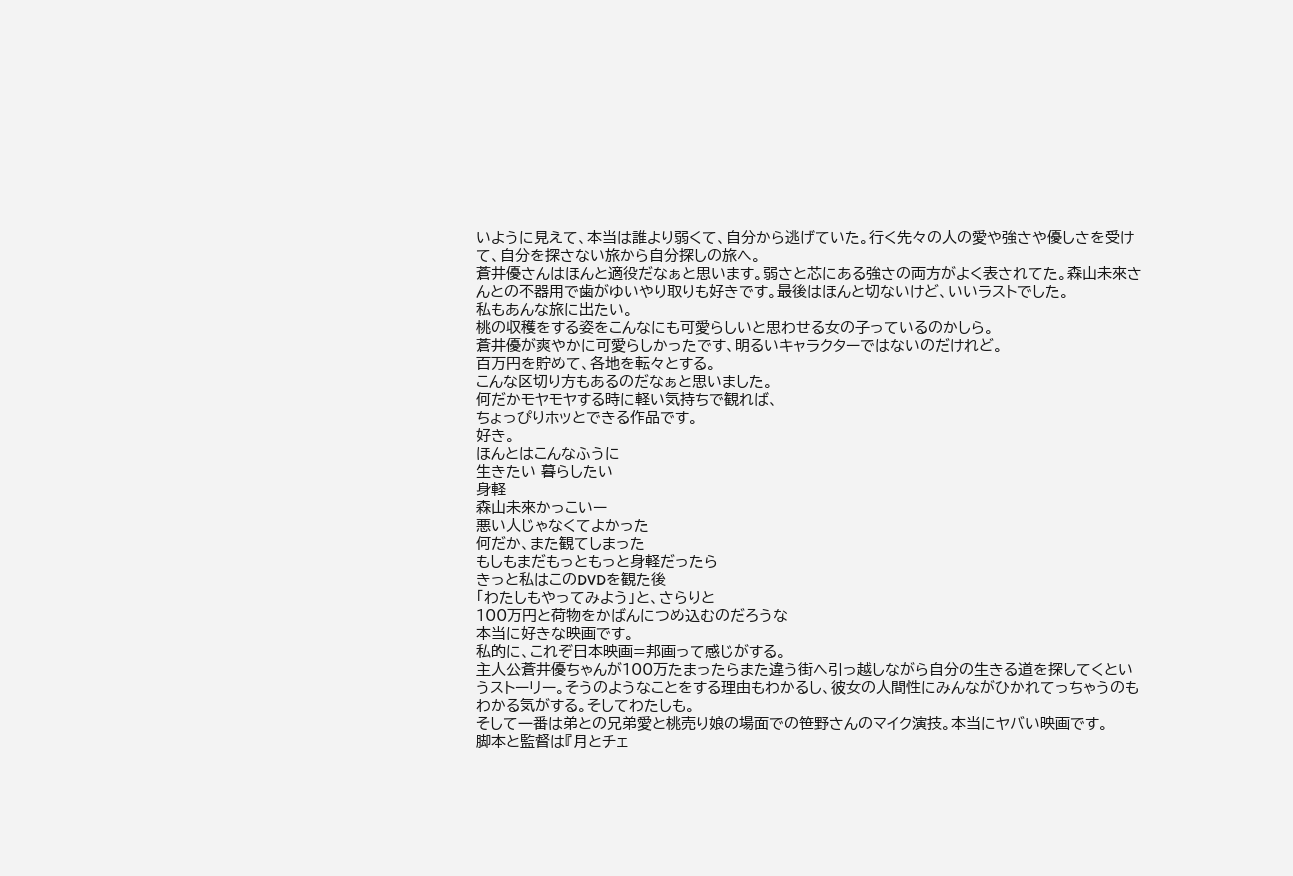いように見えて、本当は誰より弱くて、自分から逃げていた。行く先々の人の愛や強さや優しさを受けて、自分を探さない旅から自分探しの旅へ。
蒼井優さんはほんと適役だなぁと思います。弱さと芯にある強さの両方がよく表されてた。森山未來さんとの不器用で歯がゆいやり取りも好きです。最後はほんと切ないけど、いいラストでした。
私もあんな旅に出たい。
桃の収穫をする姿をこんなにも可愛らしいと思わせる女の子っているのかしら。
蒼井優が爽やかに可愛らしかったです、明るいキャラクターではないのだけれど。
百万円を貯めて、各地を転々とする。
こんな区切り方もあるのだなぁと思いました。
何だかモヤモヤする時に軽い気持ちで観れば、
ちょっぴりホッとできる作品です。
好き。
ほんとはこんなふうに
生きたい 暮らしたい
身軽
森山未來かっこいー
悪い人じゃなくてよかった
何だか、また観てしまった
もしもまだもっともっと身軽だったら
きっと私はこのDVDを観た後
「わたしもやってみよう」と、さらりと
100万円と荷物をかばんにつめ込むのだろうな
本当に好きな映画です。
私的に、これぞ日本映画=邦画って感じがする。
主人公蒼井優ちゃんが100万たまったらまた違う街へ引っ越しながら自分の生きる道を探してくというストーリー。そうのようなことをする理由もわかるし、彼女の人間性にみんながひかれてっちゃうのもわかる気がする。そしてわたしも。
そして一番は弟との兄弟愛と桃売り娘の場面での笹野さんのマイク演技。本当にヤバい映画です。
脚本と監督は『月とチェ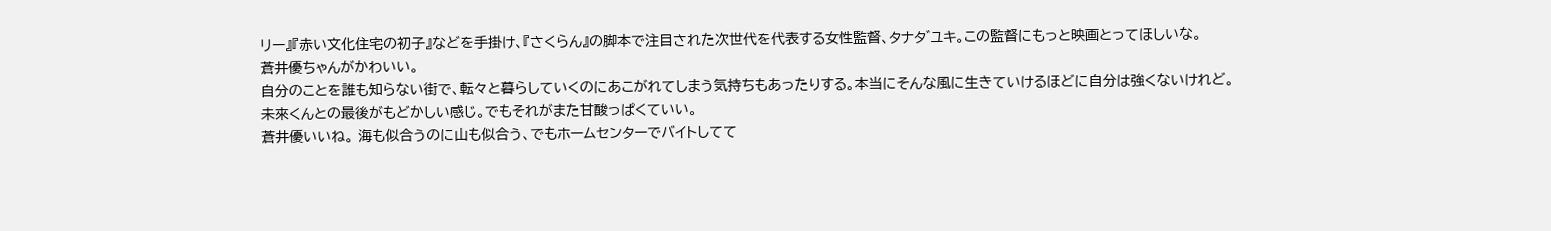リー』『赤い文化住宅の初子』などを手掛け、『さくらん』の脚本で注目された次世代を代表する女性監督、タナタ゛ユキ。この監督にもっと映画とってほしいな。
蒼井優ちゃんがかわいい。
自分のことを誰も知らない街で、転々と暮らしていくのにあこがれてしまう気持ちもあったりする。本当にそんな風に生きていけるほどに自分は強くないけれど。
未來くんとの最後がもどかしい感じ。でもそれがまた甘酸っぱくていい。
蒼井優いいね。 海も似合うのに山も似合う、でもホームセンターでバイトしてて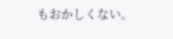もおかしくない。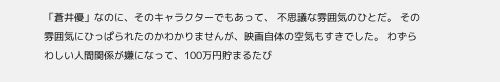「蒼井優」なのに、そのキャラクターでもあって、 不思議な雰囲気のひとだ。 その雰囲気にひっぱられたのかわかりませんが、映画自体の空気もすきでした。 わずらわしい人間関係が嫌になって、100万円貯まるたび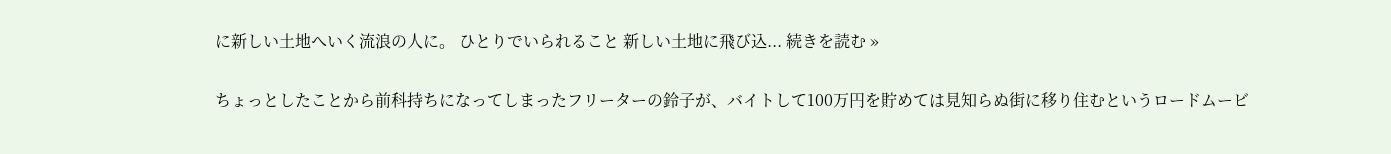に新しい土地へいく流浪の人に。 ひとりでいられること 新しい土地に飛び込... 続きを読む »

ちょっとしたことから前科持ちになってしまったフリーターの鈴子が、バイトして100万円を貯めては見知らぬ街に移り住むというロードムービ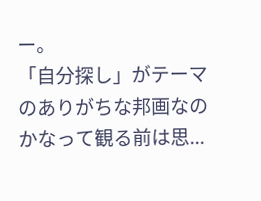ー。
「自分探し」がテーマのありがちな邦画なのかなって観る前は思...